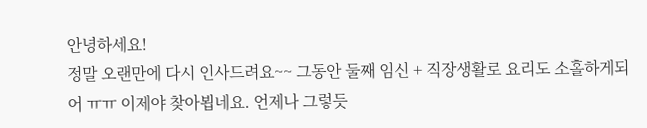안녕하세요!
정말 오랜만에 다시 인사드려요~~ 그동안 둘째 임신 + 직장생활로 요리도 소홀하게되어 ㅠㅠ 이제야 찾아뵙네요. 언제나 그렇듯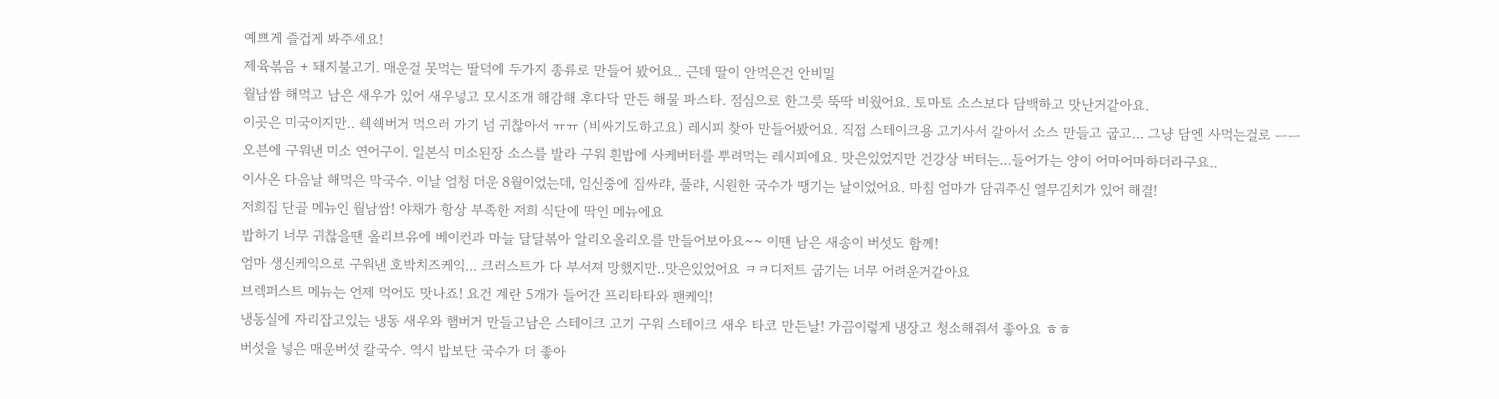예쁘게 즐겁게 봐주세요!
제육볶음 + 돼지불고기. 매운걸 못먹는 딸덕에 두가지 종류로 만들어 봤어요.. 근데 딸이 안먹은건 안비밀
월남쌈 해먹고 남은 새우가 있어 새우넣고 모시조개 해감해 후다닥 만든 해물 파스타. 점심으로 한그릇 뚝딱 비웠어요. 토마토 소스보다 담백하고 맛난거같아요.
이곳은 미국이지만.. 쉑쉑버거 먹으러 가기 넘 귀찮아서 ㅠㅠ (비싸기도하고요) 레시피 찾아 만들어봤어요. 직접 스테이크용 고기사서 갈아서 소스 만들고 굽고... 그냥 담엔 사먹는걸로 ㅡㅡ
오븐에 구워낸 미소 연어구이. 일본식 미소된장 소스를 발라 구워 흰밥에 사케버터를 뿌려먹는 레시피에요. 맛은있었지만 건강상 버터는...들어가는 양이 어마어마하더라구요..
이사온 다음날 해먹은 막국수. 이날 엄청 더운 8월이었는데, 임신중에 짐싸랴, 풀랴, 시원한 국수가 땡기는 날이었어요. 마침 엄마가 담궈주신 열무김치가 있어 해결!
저희집 단골 메뉴인 월남쌈! 야채가 항상 부족한 저희 식단에 딱인 메뉴에요
밥하기 너무 귀찮을땐 올리브유에 베이컨과 마늘 달달볶아 알리오올리오를 만들어보아요~~ 이땐 남은 새송이 버섯도 함께!
엄마 생신케익으로 구워낸 호박치즈케익... 크러스트가 다 부서져 망했지만..맛은있었어요 ㅋㅋ디저트 굽기는 너무 어려운거같아요
브렉퍼스트 메뉴는 언제 먹어도 맛나죠! 요건 계란 5개가 들어간 프리타타와 팬케익!
냉동실에 자리잡고있는 냉동 새우와 햄버거 만들고남은 스테이크 고기 구워 스테이크 새우 타코 만든날! 가끔이렇게 냉장고 청소해줘서 좋아요 ㅎㅎ
버섯을 넣은 매운버섯 칼국수. 역시 밥보단 국수가 더 좋아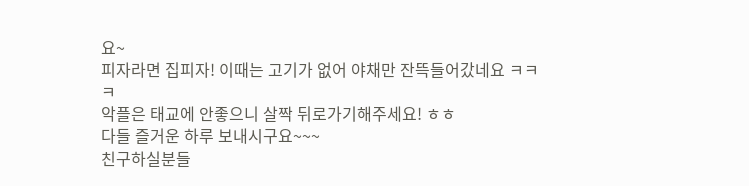요~
피자라면 집피자! 이때는 고기가 없어 야채만 잔뜩들어갔네요 ㅋㅋㅋ
악플은 태교에 안좋으니 살짝 뒤로가기해주세요! ㅎㅎ
다들 즐거운 하루 보내시구요~~~
친구하실분들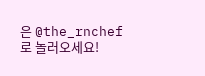은 @the_rnchef로 놀러오세요!